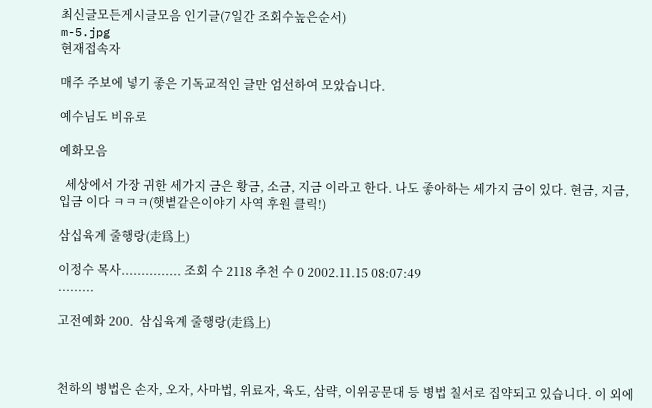최신글모든게시글모음 인기글(7일간 조회수높은순서)
m-5.jpg
현재접속자

매주 주보에 넣기 좋은 기독교적인 글만 엄선하여 모았습니다.

예수님도 비유로

예화모음

  세상에서 가장 귀한 세가지 금은 황금, 소금, 지금 이라고 한다. 나도 좋아하는 세가지 금이 있다. 현금, 지금, 입금 이다 ㅋㅋㅋ(햇볕같은이야기 사역 후원 클릭!)

삼십육계 줄행랑(走爲上)

이정수 목사............... 조회 수 2118 추천 수 0 2002.11.15 08:07:49
.........

고전예화 200.  삼십육계 줄행랑(走爲上)



천하의 병법은 손자, 오자, 사마법, 위료자, 육도, 삼략, 이위공문대 등 병법 칠서로 집약되고 있습니다. 이 외에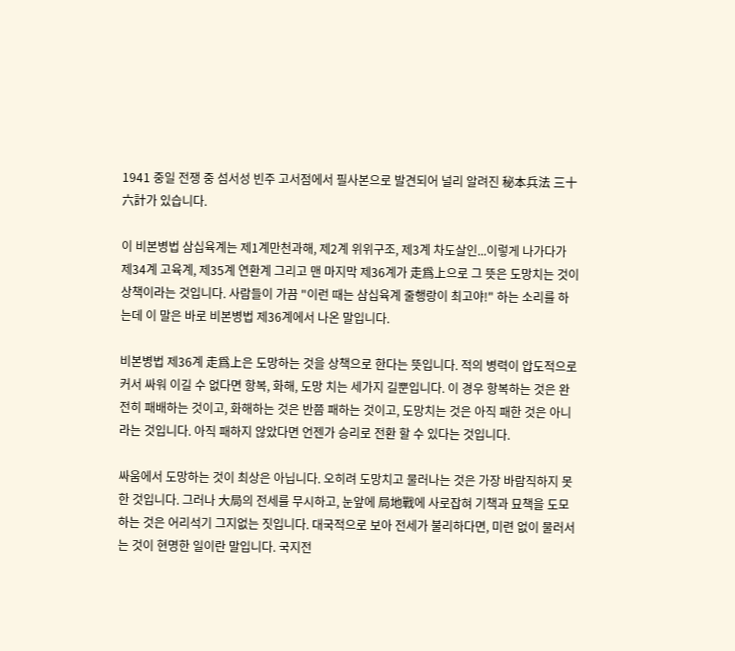1941 중일 전쟁 중 섬서성 빈주 고서점에서 필사본으로 발견되어 널리 알려진 秘本兵法 三十六計가 있습니다.

이 비본병법 삼십육계는 제1계만천과해, 제2계 위위구조, 제3계 차도살인...이렇게 나가다가 제34계 고육계, 제35계 연환계 그리고 맨 마지막 제36계가 走爲上으로 그 뜻은 도망치는 것이 상책이라는 것입니다. 사람들이 가끔 "이런 때는 삼십육계 줄행랑이 최고야!" 하는 소리를 하는데 이 말은 바로 비본병법 제36계에서 나온 말입니다.

비본병법 제36계 走爲上은 도망하는 것을 상책으로 한다는 뜻입니다. 적의 병력이 압도적으로 커서 싸워 이길 수 없다면 항복, 화해, 도망 치는 세가지 길뿐입니다. 이 경우 항복하는 것은 완전히 패배하는 것이고, 화해하는 것은 반쯤 패하는 것이고, 도망치는 것은 아직 패한 것은 아니라는 것입니다. 아직 패하지 않았다면 언젠가 승리로 전환 할 수 있다는 것입니다.

싸움에서 도망하는 것이 최상은 아닙니다. 오히려 도망치고 물러나는 것은 가장 바람직하지 못한 것입니다. 그러나 大局의 전세를 무시하고, 눈앞에 局地戰에 사로잡혀 기책과 묘책을 도모하는 것은 어리석기 그지없는 짓입니다. 대국적으로 보아 전세가 불리하다면, 미련 없이 물러서는 것이 현명한 일이란 말입니다. 국지전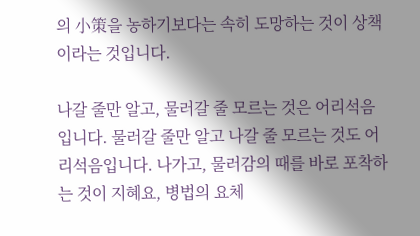의 小策을 농하기보다는 속히 도망하는 것이 상책이라는 것입니다.

나갈 줄만 알고, 물러갈 줄 모르는 것은 어리석음입니다. 물러갈 줄만 알고 나갈 줄 모르는 것도 어리석음입니다. 나가고, 물러감의 때를 바로 포착하는 것이 지혜요, 병법의 요체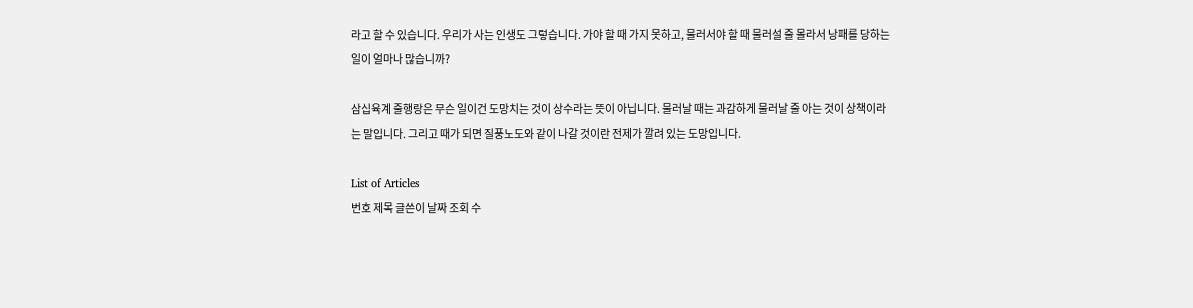라고 할 수 있습니다. 우리가 사는 인생도 그렇습니다. 가야 할 때 가지 못하고, 물러서야 할 때 물러설 줄 몰라서 낭패를 당하는 일이 얼마나 많습니까?

삼십육계 줄행랑은 무슨 일이건 도망치는 것이 상수라는 뜻이 아닙니다. 물러날 때는 과감하게 물러날 줄 아는 것이 상책이라는 말입니다. 그리고 때가 되면 질풍노도와 같이 나갈 것이란 전제가 깔려 있는 도망입니다.

List of Articles
번호 제목 글쓴이 날짜 조회 수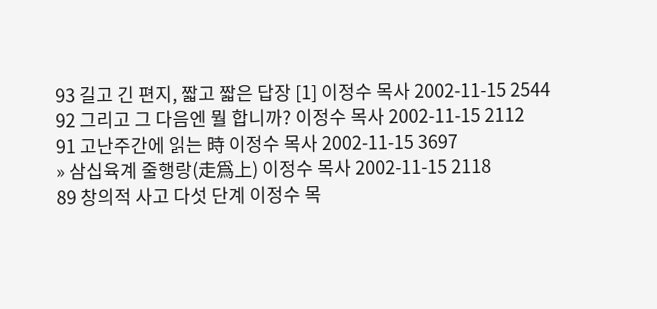93 길고 긴 편지, 짧고 짧은 답장 [1] 이정수 목사 2002-11-15 2544
92 그리고 그 다음엔 뭘 합니까? 이정수 목사 2002-11-15 2112
91 고난주간에 읽는 時 이정수 목사 2002-11-15 3697
» 삼십육계 줄행랑(走爲上) 이정수 목사 2002-11-15 2118
89 창의적 사고 다섯 단계 이정수 목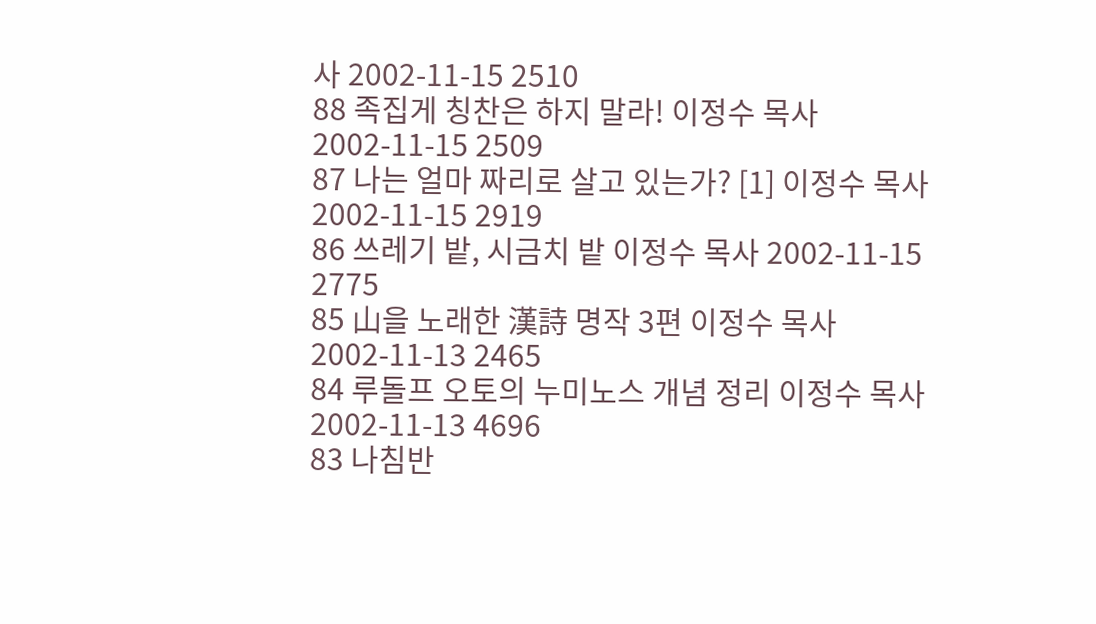사 2002-11-15 2510
88 족집게 칭찬은 하지 말라! 이정수 목사 2002-11-15 2509
87 나는 얼마 짜리로 살고 있는가? [1] 이정수 목사 2002-11-15 2919
86 쓰레기 밭, 시금치 밭 이정수 목사 2002-11-15 2775
85 山을 노래한 漢詩 명작 3편 이정수 목사 2002-11-13 2465
84 루돌프 오토의 누미노스 개념 정리 이정수 목사 2002-11-13 4696
83 나침반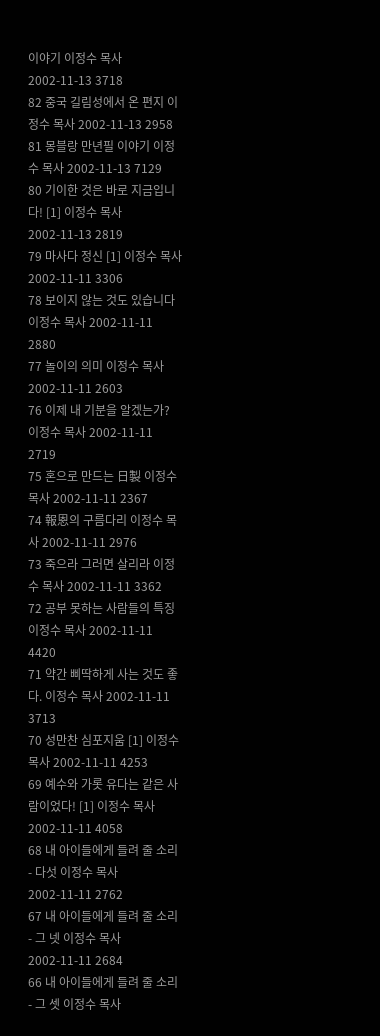이야기 이정수 목사 2002-11-13 3718
82 중국 길림성에서 온 편지 이정수 목사 2002-11-13 2958
81 몽블랑 만년필 이야기 이정수 목사 2002-11-13 7129
80 기이한 것은 바로 지금입니다! [1] 이정수 목사 2002-11-13 2819
79 마사다 정신 [1] 이정수 목사 2002-11-11 3306
78 보이지 않는 것도 있습니다 이정수 목사 2002-11-11 2880
77 놀이의 의미 이정수 목사 2002-11-11 2603
76 이제 내 기분을 알겠는가? 이정수 목사 2002-11-11 2719
75 혼으로 만드는 日製 이정수 목사 2002-11-11 2367
74 報恩의 구름다리 이정수 목사 2002-11-11 2976
73 죽으라 그러면 살리라 이정수 목사 2002-11-11 3362
72 공부 못하는 사람들의 특징 이정수 목사 2002-11-11 4420
71 약간 삐딱하게 사는 것도 좋다. 이정수 목사 2002-11-11 3713
70 성만찬 심포지움 [1] 이정수 목사 2002-11-11 4253
69 예수와 가롯 유다는 같은 사람이었다! [1] 이정수 목사 2002-11-11 4058
68 내 아이들에게 들려 줄 소리 - 다섯 이정수 목사 2002-11-11 2762
67 내 아이들에게 들려 줄 소리 - 그 넷 이정수 목사 2002-11-11 2684
66 내 아이들에게 들려 줄 소리 - 그 셋 이정수 목사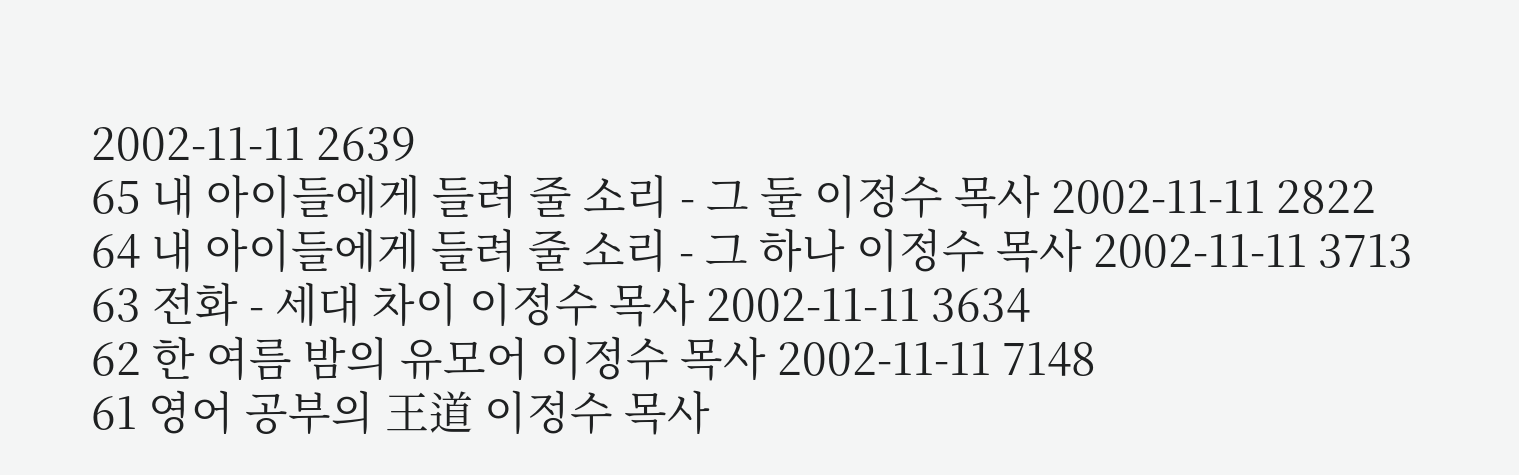2002-11-11 2639
65 내 아이들에게 들려 줄 소리 - 그 둘 이정수 목사 2002-11-11 2822
64 내 아이들에게 들려 줄 소리 - 그 하나 이정수 목사 2002-11-11 3713
63 전화 - 세대 차이 이정수 목사 2002-11-11 3634
62 한 여름 밤의 유모어 이정수 목사 2002-11-11 7148
61 영어 공부의 王道 이정수 목사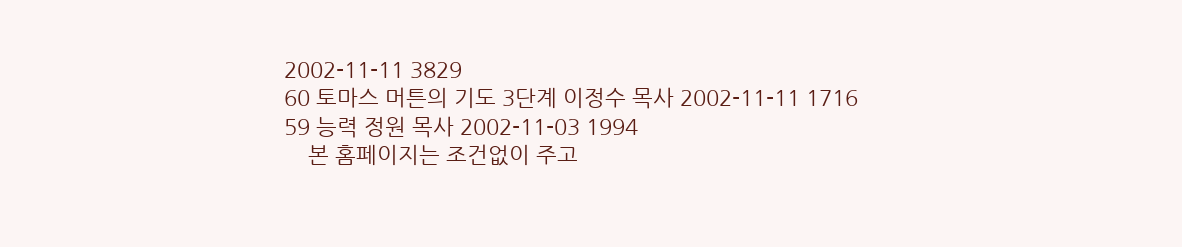2002-11-11 3829
60 토마스 머튼의 기도 3단계 이정수 목사 2002-11-11 1716
59 능력 정원 목사 2002-11-03 1994
    본 홈페이지는 조건없이 주고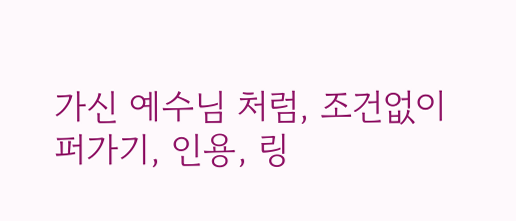가신 예수님 처럼, 조건없이 퍼가기, 인용, 링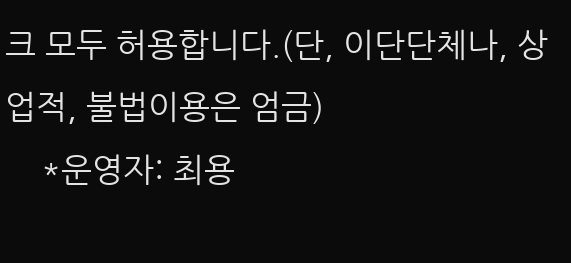크 모두 허용합니다.(단, 이단단체나, 상업적, 불법이용은 엄금)
    *운영자: 최용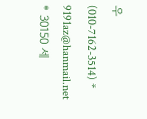우 (010-7162-3514) * 9191az@hanmail.net * 30150 세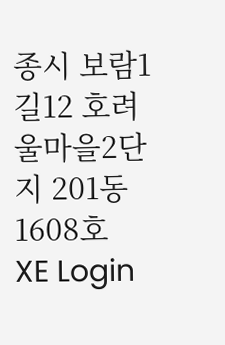종시 보람1길12 호려울마을2단지 201동 1608호
XE Login